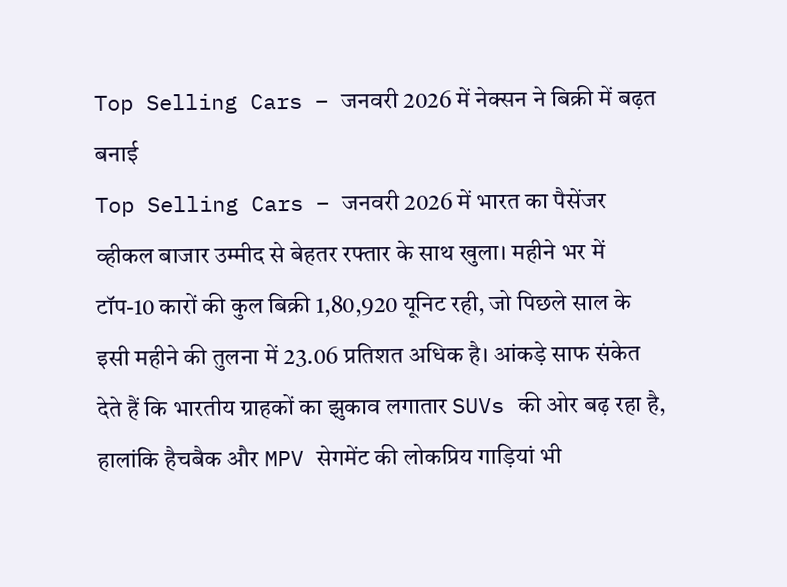Top Selling Cars – जनवरी 2026 में नेक्सन ने बिक्री में बढ़त बनाई
Top Selling Cars – जनवरी 2026 में भारत का पैसेंजर व्हीकल बाजार उम्मीद से बेहतर रफ्तार के साथ खुला। महीने भर में टॉप-10 कारों की कुल बिक्री 1,80,920 यूनिट रही, जो पिछले साल के इसी महीने की तुलना में 23.06 प्रतिशत अधिक है। आंकड़े साफ संकेत देते हैं कि भारतीय ग्राहकों का झुकाव लगातार SUVs की ओर बढ़ रहा है, हालांकि हैचबैक और MPV सेगमेंट की लोकप्रिय गाड़ियां भी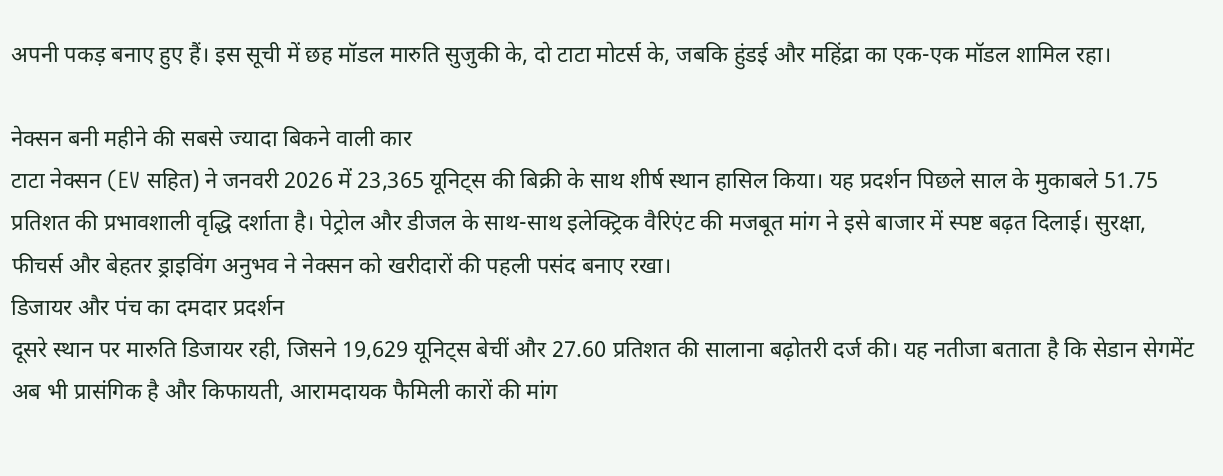अपनी पकड़ बनाए हुए हैं। इस सूची में छह मॉडल मारुति सुजुकी के, दो टाटा मोटर्स के, जबकि हुंडई और महिंद्रा का एक-एक मॉडल शामिल रहा।

नेक्सन बनी महीने की सबसे ज्यादा बिकने वाली कार
टाटा नेक्सन (EV सहित) ने जनवरी 2026 में 23,365 यूनिट्स की बिक्री के साथ शीर्ष स्थान हासिल किया। यह प्रदर्शन पिछले साल के मुकाबले 51.75 प्रतिशत की प्रभावशाली वृद्धि दर्शाता है। पेट्रोल और डीजल के साथ-साथ इलेक्ट्रिक वैरिएंट की मजबूत मांग ने इसे बाजार में स्पष्ट बढ़त दिलाई। सुरक्षा, फीचर्स और बेहतर ड्राइविंग अनुभव ने नेक्सन को खरीदारों की पहली पसंद बनाए रखा।
डिजायर और पंच का दमदार प्रदर्शन
दूसरे स्थान पर मारुति डिजायर रही, जिसने 19,629 यूनिट्स बेचीं और 27.60 प्रतिशत की सालाना बढ़ोतरी दर्ज की। यह नतीजा बताता है कि सेडान सेगमेंट अब भी प्रासंगिक है और किफायती, आरामदायक फैमिली कारों की मांग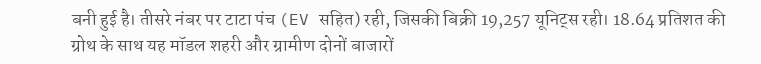बनी हुई है। तीसरे नंबर पर टाटा पंच (EV सहित) रही, जिसकी बिक्री 19,257 यूनिट्स रही। 18.64 प्रतिशत की ग्रोथ के साथ यह मॉडल शहरी और ग्रामीण दोनों बाजारों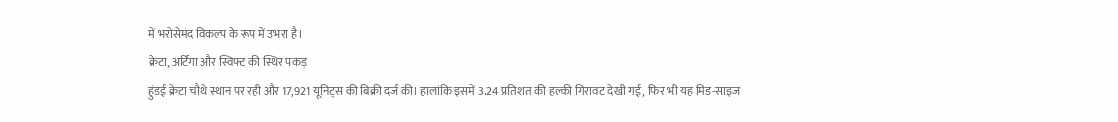में भरोसेमंद विकल्प के रूप में उभरा है।
क्रेटा, अर्टिगा और स्विफ्ट की स्थिर पकड़
हुंडई क्रेटा चौथे स्थान पर रही और 17,921 यूनिट्स की बिक्री दर्ज की। हालांकि इसमें 3.24 प्रतिशत की हल्की गिरावट देखी गई, फिर भी यह मिड-साइज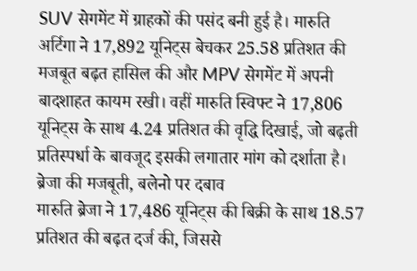SUV सेगमेंट में ग्राहकों की पसंद बनी हुई है। मारुति अर्टिगा ने 17,892 यूनिट्स बेचकर 25.58 प्रतिशत की मजबूत बढ़त हासिल की और MPV सेगमेंट में अपनी बादशाहत कायम रखी। वहीं मारुति स्विफ्ट ने 17,806 यूनिट्स के साथ 4.24 प्रतिशत की वृद्धि दिखाई, जो बढ़ती प्रतिस्पर्धा के बावजूद इसकी लगातार मांग को दर्शाता है।
ब्रेजा की मजबूती, बलेनो पर दबाव
मारुति ब्रेजा ने 17,486 यूनिट्स की बिक्री के साथ 18.57 प्रतिशत की बढ़त दर्ज की, जिससे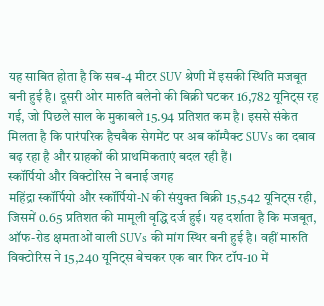यह साबित होता है कि सब-4 मीटर SUV श्रेणी में इसकी स्थिति मजबूत बनी हुई है। दूसरी ओर मारुति बलेनो की बिक्री घटकर 16,782 यूनिट्स रह गई, जो पिछले साल के मुकाबले 15.94 प्रतिशत कम है। इससे संकेत मिलता है कि पारंपरिक हैचबैक सेगमेंट पर अब कॉम्पैक्ट SUVs का दबाव बढ़ रहा है और ग्राहकों की प्राथमिकताएं बदल रही हैं।
स्कॉर्पियो और विक्टोरिस ने बनाई जगह
महिंद्रा स्कॉर्पियो और स्कॉर्पियो-N की संयुक्त बिक्री 15,542 यूनिट्स रही, जिसमें 0.65 प्रतिशत की मामूली वृद्धि दर्ज हुई। यह दर्शाता है कि मजबूत, ऑफ-रोड क्षमताओं वाली SUVs की मांग स्थिर बनी हुई है। वहीं मारुति विक्टोरिस ने 15,240 यूनिट्स बेचकर एक बार फिर टॉप-10 में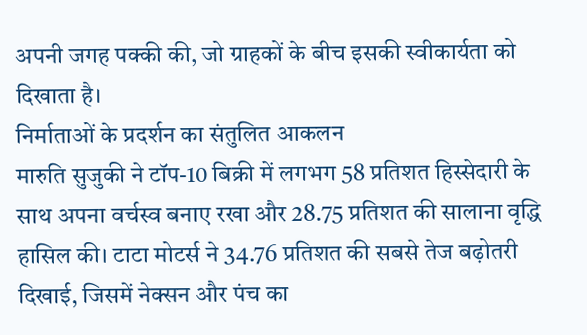अपनी जगह पक्की की, जो ग्राहकों के बीच इसकी स्वीकार्यता को दिखाता है।
निर्माताओं के प्रदर्शन का संतुलित आकलन
मारुति सुजुकी ने टॉप-10 बिक्री में लगभग 58 प्रतिशत हिस्सेदारी के साथ अपना वर्चस्व बनाए रखा और 28.75 प्रतिशत की सालाना वृद्धि हासिल की। टाटा मोटर्स ने 34.76 प्रतिशत की सबसे तेज बढ़ोतरी दिखाई, जिसमें नेक्सन और पंच का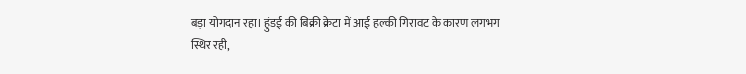बड़ा योगदान रहा। हुंडई की बिक्री क्रेटा में आई हल्की गिरावट के कारण लगभग स्थिर रही,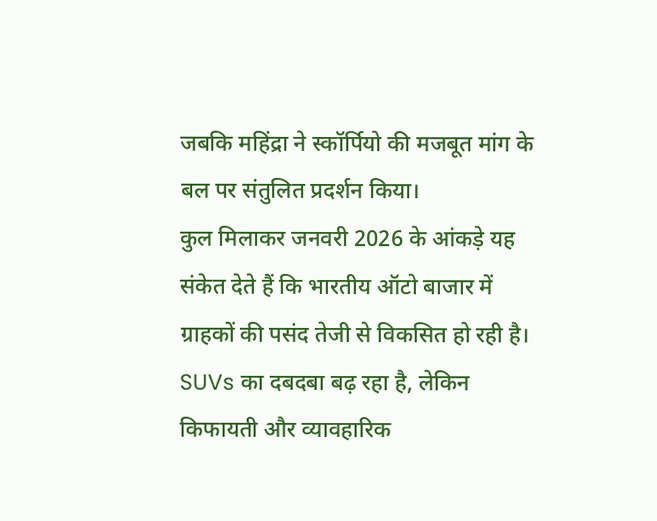जबकि महिंद्रा ने स्कॉर्पियो की मजबूत मांग के बल पर संतुलित प्रदर्शन किया।
कुल मिलाकर जनवरी 2026 के आंकड़े यह संकेत देते हैं कि भारतीय ऑटो बाजार में ग्राहकों की पसंद तेजी से विकसित हो रही है। SUVs का दबदबा बढ़ रहा है, लेकिन किफायती और व्यावहारिक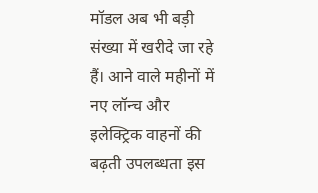मॉडल अब भी बड़ी संख्या में खरीदे जा रहे हैं। आने वाले महीनों में नए लॉन्च और इलेक्ट्रिक वाहनों की बढ़ती उपलब्धता इस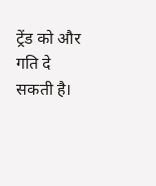ट्रेंड को और गति दे सकती है।